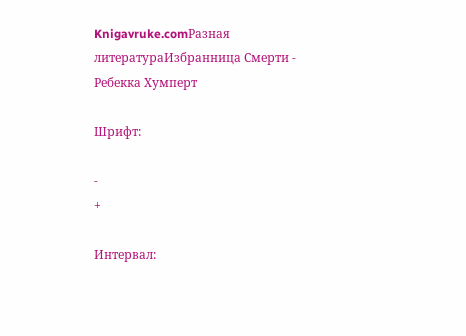Knigavruke.comРазная литератураИзбранница Смерти - Ребекка Хумперт

Шрифт:

-
+

Интервал: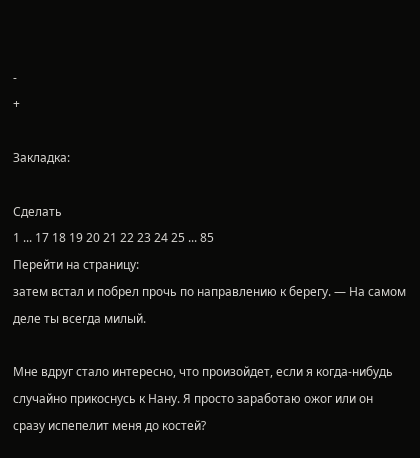-
+

Закладка:

Сделать
1 ... 17 18 19 20 21 22 23 24 25 ... 85
Перейти на страницу:
затем встал и побрел прочь по направлению к берегу. — На самом деле ты всегда милый.

Мне вдруг стало интересно, что произойдет, если я когда-нибудь случайно прикоснусь к Нану. Я просто заработаю ожог или он сразу испепелит меня до костей?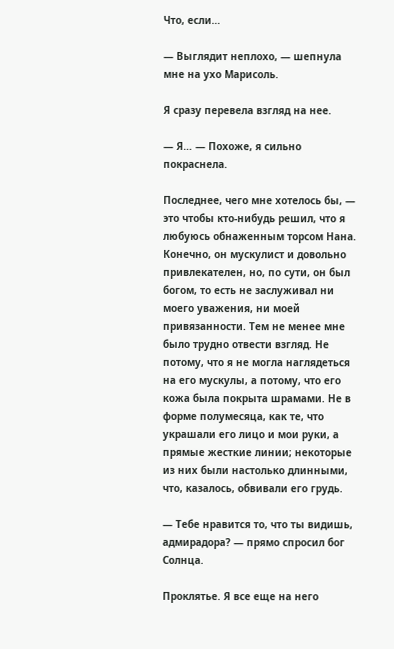Что, если…

— Выглядит неплохо, — шепнула мне на ухо Марисоль.

Я сразу перевела взгляд на нее.

— Я… — Похоже, я сильно покраснела.

Последнее, чего мне хотелось бы, — это чтобы кто-нибудь решил, что я любуюсь обнаженным торсом Нана. Конечно, он мускулист и довольно привлекателен, но, по сути, он был богом, то есть не заслуживал ни моего уважения, ни моей привязанности. Тем не менее мне было трудно отвести взгляд. Не потому, что я не могла наглядеться на его мускулы, а потому, что его кожа была покрыта шрамами. Не в форме полумесяца, как те, что украшали его лицо и мои руки, а прямые жесткие линии; некоторые из них были настолько длинными, что, казалось, обвивали его грудь.

— Тебе нравится то, что ты видишь, адмирадора? — прямо спросил бог Солнца.

Проклятье. Я все еще на него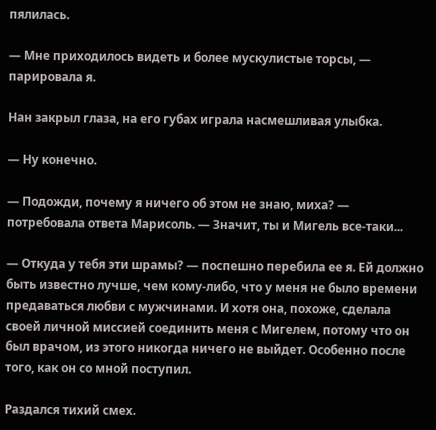пялилась.

— Мне приходилось видеть и более мускулистые торсы, — парировала я.

Нан закрыл глаза, на его губах играла насмешливая улыбка.

— Ну конечно.

— Подожди, почему я ничего об этом не знаю, миха? — потребовала ответа Марисоль. — Значит, ты и Мигель все-таки...

— Откуда у тебя эти шрамы? — поспешно перебила ее я. Ей должно быть известно лучше, чем кому-либо, что у меня не было времени предаваться любви с мужчинами. И хотя она, похоже, сделала своей личной миссией соединить меня с Мигелем, потому что он был врачом, из этого никогда ничего не выйдет. Особенно после того, как он со мной поступил.

Раздался тихий смех.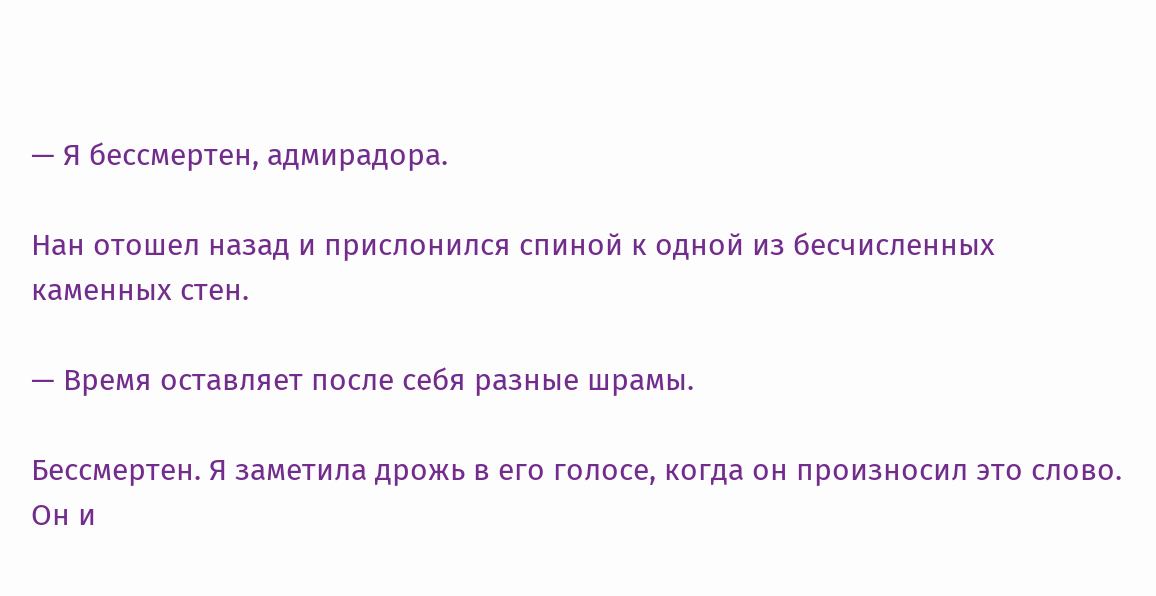— Я бессмертен, адмирадора.

Нан отошел назад и прислонился спиной к одной из бесчисленных каменных стен.

— Время оставляет после себя разные шрамы.

Бессмертен. Я заметила дрожь в его голосе, когда он произносил это слово. Он и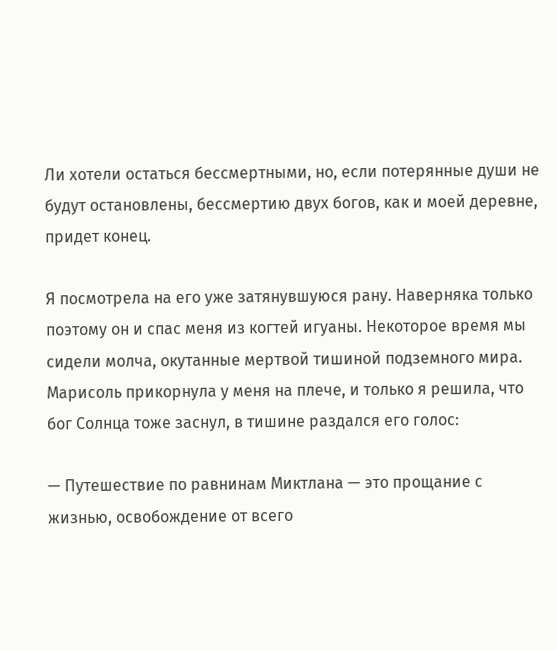Ли хотели остаться бессмертными, но, если потерянные души не будут остановлены, бессмертию двух богов, как и моей деревне, придет конец.

Я посмотрела на его уже затянувшуюся рану. Наверняка только поэтому он и спас меня из когтей игуаны. Некоторое время мы сидели молча, окутанные мертвой тишиной подземного мира. Марисоль прикорнула у меня на плече, и только я решила, что бог Солнца тоже заснул, в тишине раздался его голос:

— Путешествие по равнинам Миктлана — это прощание с жизнью, освобождение от всего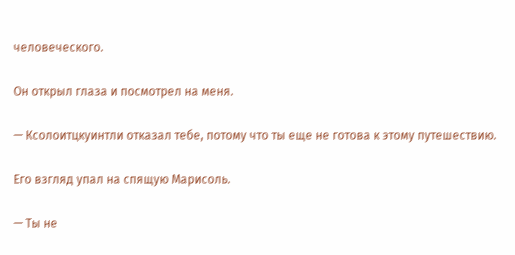человеческого.

Он открыл глаза и посмотрел на меня.

— Ксолоитцкуинтли отказал тебе, потому что ты еще не готова к этому путешествию.

Его взгляд упал на спящую Марисоль.

— Ты не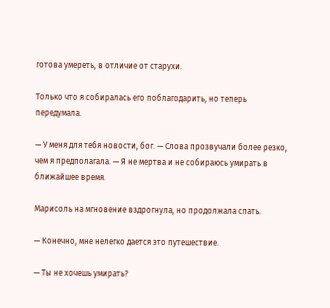готова умереть, в отличие от старухи.

Только что я собиралась его поблагодарить, но теперь передумала.

— У меня для тебя новости, бог. — Слова прозвучали более резко, чем я предполагала. — Я не мертва и не собираюсь умирать в ближайшее время.

Марисоль на мгновение вздрогнула, но продолжала спать.

— Конечно, мне нелегко дается это путешествие.

— Ты не хочешь умирать?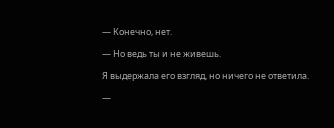— Конечно, нет.

— Но ведь ты и не живешь.

Я выдержала его взгляд, но ничего не ответила.

—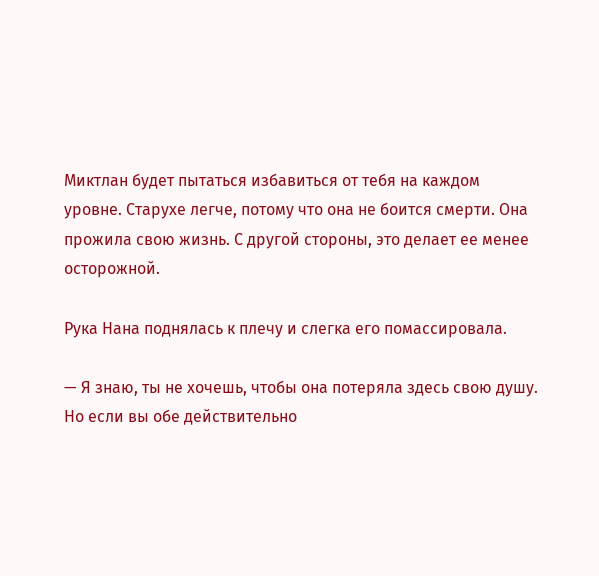Миктлан будет пытаться избавиться от тебя на каждом уровне. Старухе легче, потому что она не боится смерти. Она прожила свою жизнь. С другой стороны, это делает ее менее осторожной.

Рука Нана поднялась к плечу и слегка его помассировала.

— Я знаю, ты не хочешь, чтобы она потеряла здесь свою душу. Но если вы обе действительно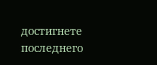достигнете последнего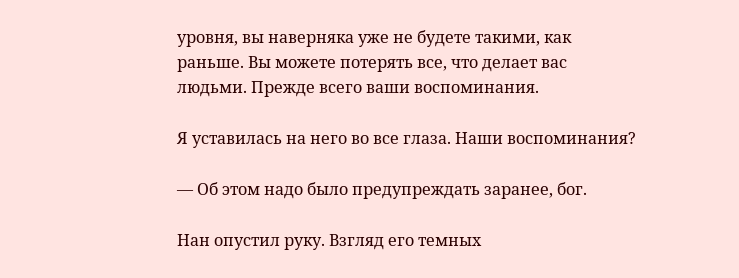уровня, вы наверняка уже не будете такими, как раньше. Вы можете потерять все, что делает вас людьми. Прежде всего ваши воспоминания.

Я уставилась на него во все глаза. Наши воспоминания?

— Об этом надо было предупреждать заранее, бог.

Нан опустил руку. Взгляд его темных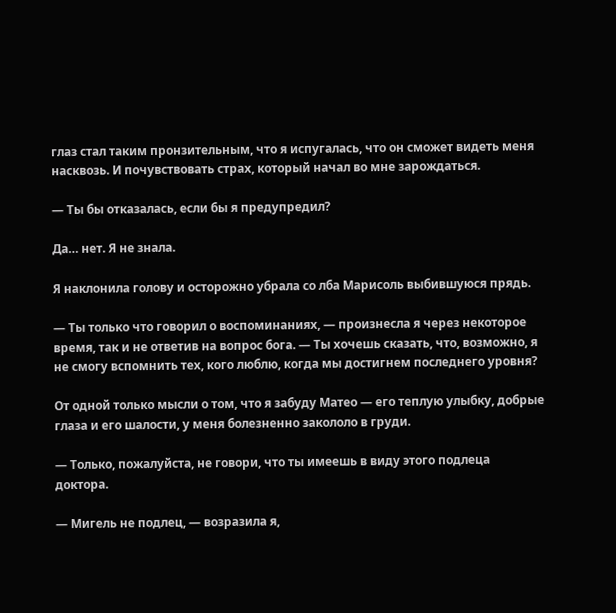глаз стал таким пронзительным, что я испугалась, что он сможет видеть меня насквозь. И почувствовать страх, который начал во мне зарождаться.

— Ты бы отказалась, если бы я предупредил?

Да… нет. Я не знала.

Я наклонила голову и осторожно убрала со лба Марисоль выбившуюся прядь.

— Ты только что говорил о воспоминаниях, — произнесла я через некоторое время, так и не ответив на вопрос бога. — Ты хочешь сказать, что, возможно, я не смогу вспомнить тех, кого люблю, когда мы достигнем последнего уровня?

От одной только мысли о том, что я забуду Матео — его теплую улыбку, добрые глаза и его шалости, у меня болезненно закололо в груди.

— Только, пожалуйста, не говори, что ты имеешь в виду этого подлеца доктора.

— Мигель не подлец, — возразила я,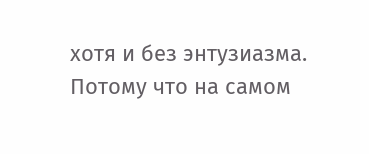хотя и без энтузиазма. Потому что на самом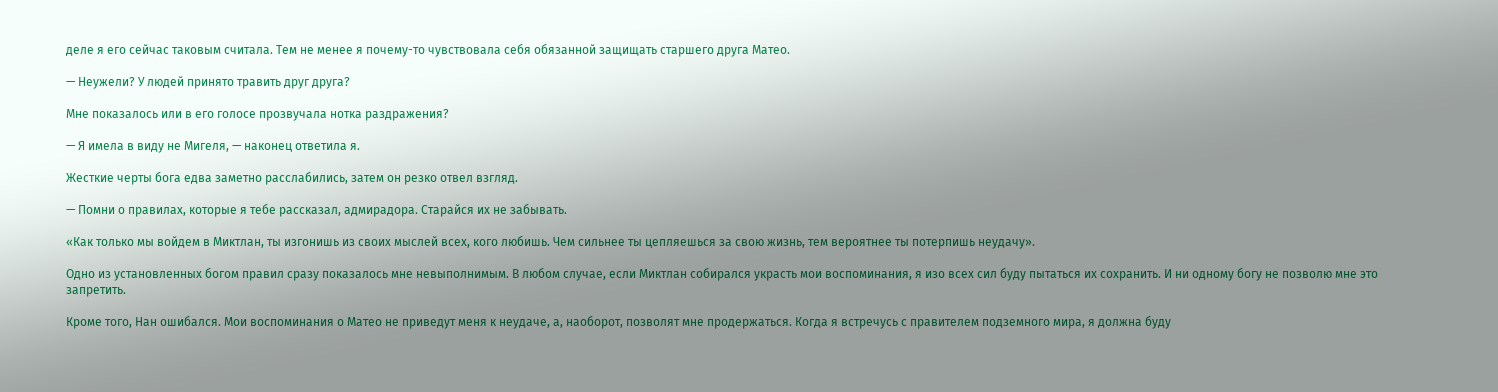деле я его сейчас таковым считала. Тем не менее я почему-то чувствовала себя обязанной защищать старшего друга Матео.

— Неужели? У людей принято травить друг друга?

Мне показалось или в его голосе прозвучала нотка раздражения?

— Я имела в виду не Мигеля, — наконец ответила я.

Жесткие черты бога едва заметно расслабились, затем он резко отвел взгляд.

— Помни о правилах, которые я тебе рассказал, адмирадора. Старайся их не забывать.

«Как только мы войдем в Миктлан, ты изгонишь из своих мыслей всех, кого любишь. Чем сильнее ты цепляешься за свою жизнь, тем вероятнее ты потерпишь неудачу».

Одно из установленных богом правил сразу показалось мне невыполнимым. В любом случае, если Миктлан собирался украсть мои воспоминания, я изо всех сил буду пытаться их сохранить. И ни одному богу не позволю мне это запретить.

Кроме того, Нан ошибался. Мои воспоминания о Матео не приведут меня к неудаче, а, наоборот, позволят мне продержаться. Когда я встречусь с правителем подземного мира, я должна буду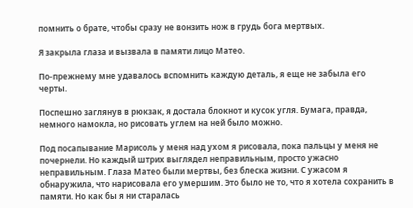помнить о брате, чтобы сразу не вонзить нож в грудь бога мертвых.

Я закрыла глаза и вызвала в памяти лицо Матео.

По-прежнему мне удавалось вспомнить каждую деталь, я еще не забыла его черты.

Поспешно заглянув в рюкзак, я достала блокнот и кусок угля. Бумага, правда, немного намокла, но рисовать углем на ней было можно.

Под посапывание Марисоль у меня над ухом я рисовала, пока пальцы у меня не почернели. Но каждый штрих выглядел неправильным, просто ужасно неправильным. Глаза Матео были мертвы, без блеска жизни. С ужасом я обнаружила, что нарисовала его умершим. Это было не то, что я хотела сохранить в памяти. Но как бы я ни старалась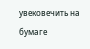увековечить на бумаге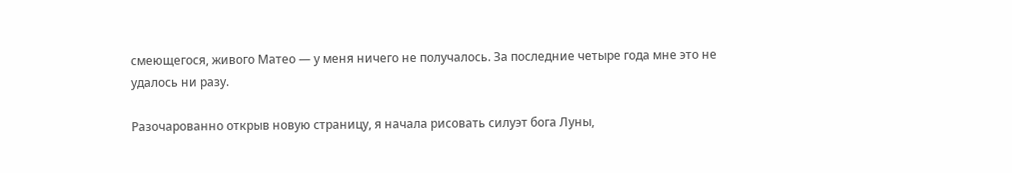смеющегося, живого Матео — у меня ничего не получалось. За последние четыре года мне это не удалось ни разу.

Разочарованно открыв новую страницу, я начала рисовать силуэт бога Луны,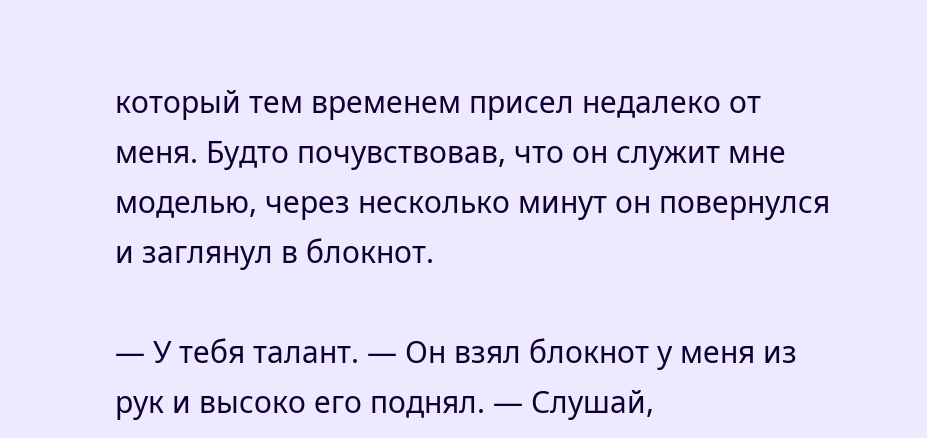который тем временем присел недалеко от меня. Будто почувствовав, что он служит мне моделью, через несколько минут он повернулся и заглянул в блокнот.

— У тебя талант. — Он взял блокнот у меня из рук и высоко его поднял. — Слушай,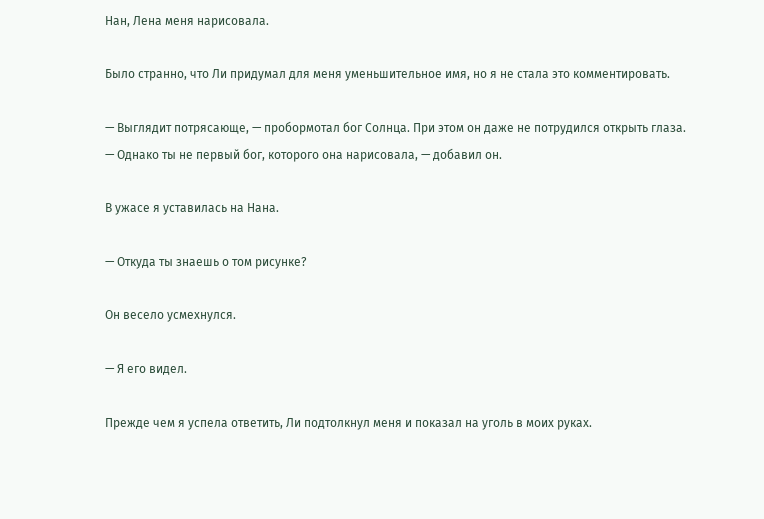Нан, Лена меня нарисовала.

Было странно, что Ли придумал для меня уменьшительное имя, но я не стала это комментировать.

— Выглядит потрясающе, — пробормотал бог Солнца. При этом он даже не потрудился открыть глаза. — Однако ты не первый бог, которого она нарисовала, — добавил он.

В ужасе я уставилась на Нана.

— Откуда ты знаешь о том рисунке?

Он весело усмехнулся.

— Я его видел.

Прежде чем я успела ответить, Ли подтолкнул меня и показал на уголь в моих руках.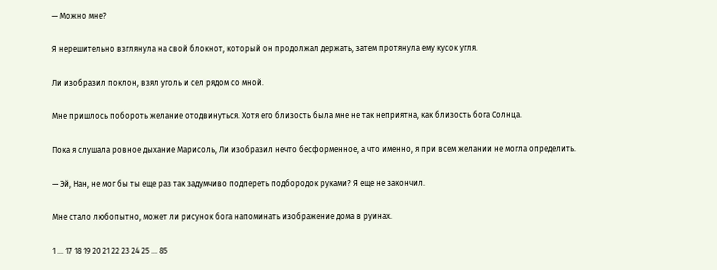— Можно мне?

Я нерешительно взглянула на свой блокнот, который он продолжал держать, затем протянула ему кусок угля.

Ли изобразил поклон, взял уголь и сел рядом со мной.

Мне пришлось побороть желание отодвинуться. Хотя его близость была мне не так неприятна, как близость бога Солнца.

Пока я слушала ровное дыхание Марисоль, Ли изобразил нечто бесформенное, а что именно, я при всем желании не могла определить.

— Эй, Нан, не мог бы ты еще раз так задумчиво подпереть подбородок руками? Я еще не закончил.

Мне стало любопытно, может ли рисунок бога напоминать изображение дома в руинах.

1 ... 17 18 19 20 21 22 23 24 25 ... 85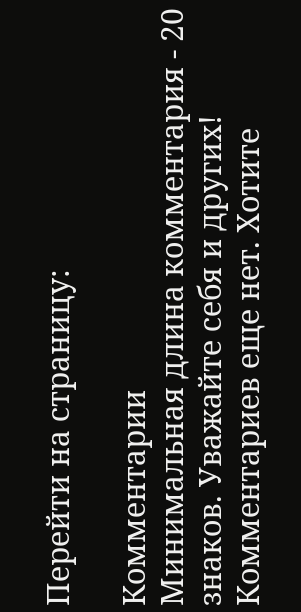Перейти на страницу:

Комментарии
Минимальная длина комментария - 20 знаков. Уважайте себя и других!
Комментариев еще нет. Хотите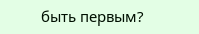быть первым?